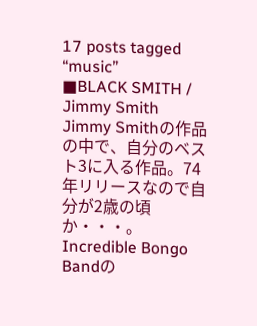17 posts tagged “music”
■BLACK SMITH / Jimmy Smith
Jimmy Smithの作品の中で、自分のベスト3に入る作品。74年リリースなので自分が2歳の頃か・・・。Incredible Bongo Bandの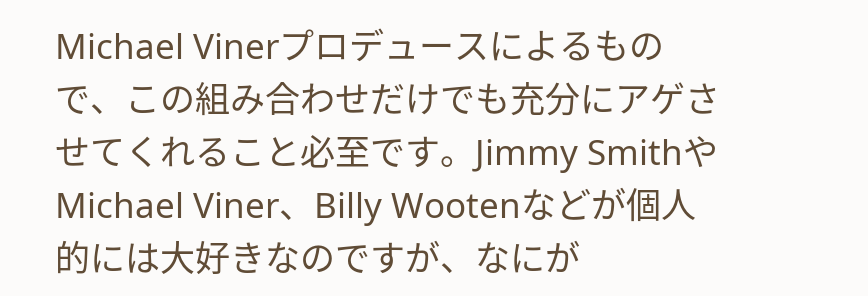Michael Vinerプロデュースによるもので、この組み合わせだけでも充分にアゲさせてくれること必至です。Jimmy SmithやMichael Viner、Billy Wootenなどが個人的には大好きなのですが、なにが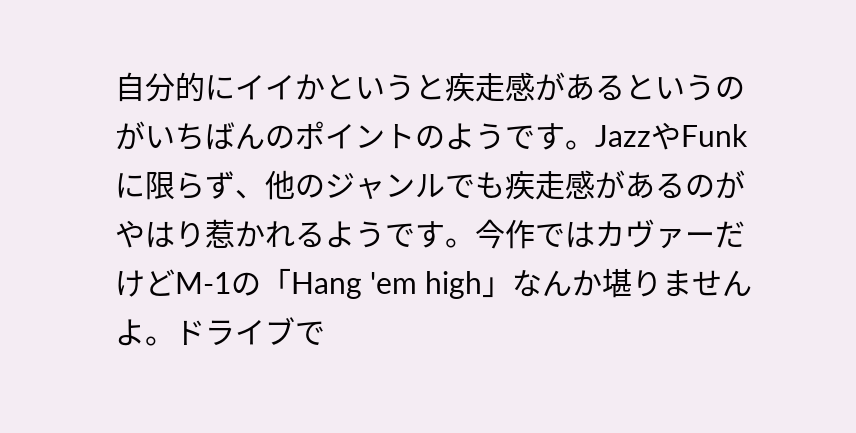自分的にイイかというと疾走感があるというのがいちばんのポイントのようです。JazzやFunkに限らず、他のジャンルでも疾走感があるのがやはり惹かれるようです。今作ではカヴァーだけどM-1の「Hang 'em high」なんか堪りませんよ。ドライブで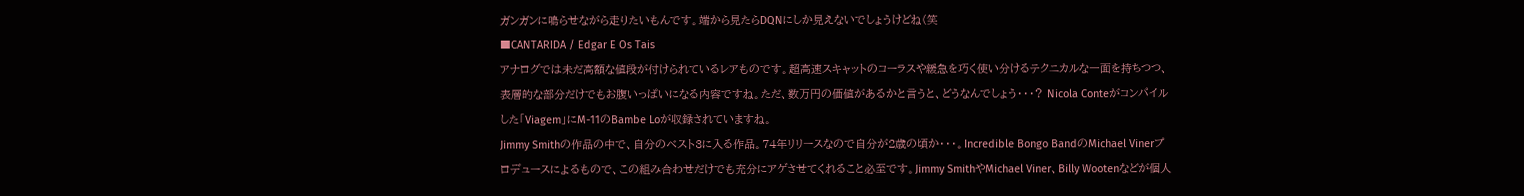ガンガンに鳴らせながら走りたいもんです。端から見たらDQNにしか見えないでしょうけどね(笑
■CANTARIDA / Edgar E Os Tais
アナログでは未だ高額な値段が付けられているレアものです。超高速スキャットのコーラスや緩急を巧く使い分けるテクニカルな一面を持ちつつ、表層的な部分だけでもお腹いっぱいになる内容ですね。ただ、数万円の価値があるかと言うと、どうなんでしょう・・・? Nicola Conteがコンパイルした「Viagem」にM-11のBambe Loが収録されていますね。
Jimmy Smithの作品の中で、自分のベスト3に入る作品。74年リリースなので自分が2歳の頃か・・・。Incredible Bongo BandのMichael Vinerプロデュースによるもので、この組み合わせだけでも充分にアゲさせてくれること必至です。Jimmy SmithやMichael Viner、Billy Wootenなどが個人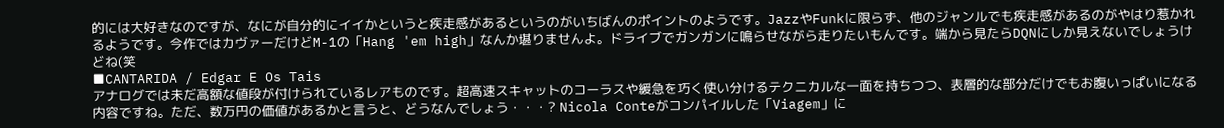的には大好きなのですが、なにが自分的にイイかというと疾走感があるというのがいちばんのポイントのようです。JazzやFunkに限らず、他のジャンルでも疾走感があるのがやはり惹かれるようです。今作ではカヴァーだけどM-1の「Hang 'em high」なんか堪りませんよ。ドライブでガンガンに鳴らせながら走りたいもんです。端から見たらDQNにしか見えないでしょうけどね(笑
■CANTARIDA / Edgar E Os Tais
アナログでは未だ高額な値段が付けられているレアものです。超高速スキャットのコーラスや緩急を巧く使い分けるテクニカルな一面を持ちつつ、表層的な部分だけでもお腹いっぱいになる内容ですね。ただ、数万円の価値があるかと言うと、どうなんでしょう・・・? Nicola Conteがコンパイルした「Viagem」に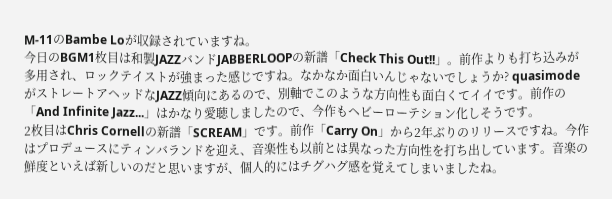M-11のBambe Loが収録されていますね。
今日のBGM1枚目は和製JAZZバンドJABBERLOOPの新譜「Check This Out!!」。前作よりも打ち込みが多用され、ロックテイストが強まった感じですね。なかなか面白いんじゃないでしょうか? quasimodeがストレートアヘッドなJAZZ傾向にあるので、別軸でこのような方向性も面白くてイイです。前作の「And Infinite Jazz...」はかなり愛聴しましたので、今作もヘビーローテション化しそうです。
2枚目はChris Cornellの新譜「SCREAM」です。前作「Carry On」から2年ぶりのリリースですね。今作はプロデュースにティンバランドを迎え、音楽性も以前とは異なった方向性を打ち出しています。音楽の鮮度といえば新しいのだと思いますが、個人的にはチグハグ感を覚えてしまいましたね。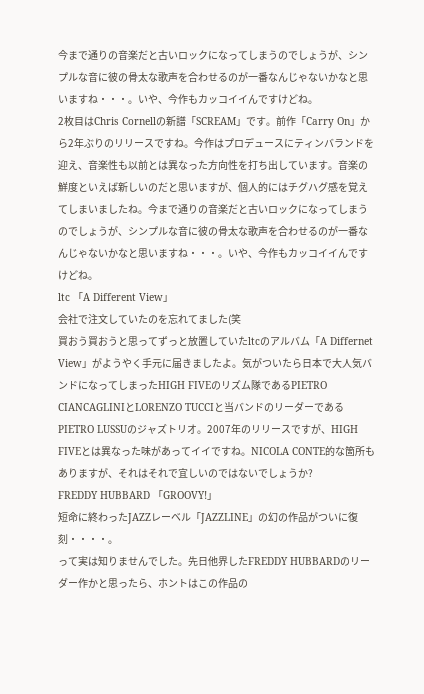今まで通りの音楽だと古いロックになってしまうのでしょうが、シンプルな音に彼の骨太な歌声を合わせるのが一番なんじゃないかなと思いますね・・・。いや、今作もカッコイイんですけどね。
2枚目はChris Cornellの新譜「SCREAM」です。前作「Carry On」から2年ぶりのリリースですね。今作はプロデュースにティンバランドを迎え、音楽性も以前とは異なった方向性を打ち出しています。音楽の鮮度といえば新しいのだと思いますが、個人的にはチグハグ感を覚えてしまいましたね。今まで通りの音楽だと古いロックになってしまうのでしょうが、シンプルな音に彼の骨太な歌声を合わせるのが一番なんじゃないかなと思いますね・・・。いや、今作もカッコイイんですけどね。
ltc 「A Different View」
会社で注文していたのを忘れてました(笑
買おう買おうと思ってずっと放置していたltcのアルバム「A Differnet View」がようやく手元に届きましたよ。気がついたら日本で大人気バンドになってしまったHIGH FIVEのリズム隊であるPIETRO CIANCAGLINIとLORENZO TUCCIと当バンドのリーダーであるPIETRO LUSSUのジャズトリオ。2007年のリリースですが、HIGH FIVEとは異なった味があってイイですね。NICOLA CONTE的な箇所もありますが、それはそれで宜しいのではないでしょうか?
FREDDY HUBBARD 「GROOVY!」
短命に終わったJAZZレーベル「JAZZLINE」の幻の作品がついに復刻・・・・。
って実は知りませんでした。先日他界したFREDDY HUBBARDのリーダー作かと思ったら、ホントはこの作品の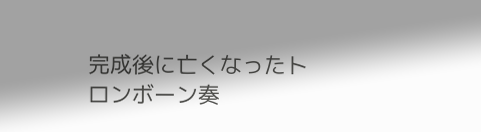完成後に亡くなったトロンボーン奏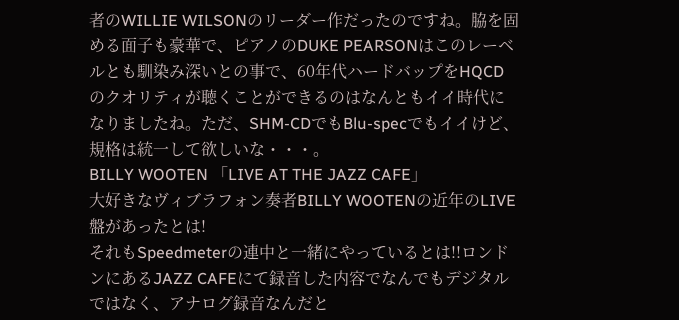者のWILLIE WILSONのリーダー作だったのですね。脇を固める面子も豪華で、ピアノのDUKE PEARSONはこのレーベルとも馴染み深いとの事で、60年代ハードバップをHQCDのクオリティが聴くことができるのはなんともイイ時代になりましたね。ただ、SHM-CDでもBlu-specでもイイけど、規格は統一して欲しいな・・・。
BILLY WOOTEN 「LIVE AT THE JAZZ CAFE」
大好きなヴィブラフォン奏者BILLY WOOTENの近年のLIVE盤があったとは!
それもSpeedmeterの連中と一緒にやっているとは!!ロンドンにあるJAZZ CAFEにて録音した内容でなんでもデジタルではなく、アナログ録音なんだと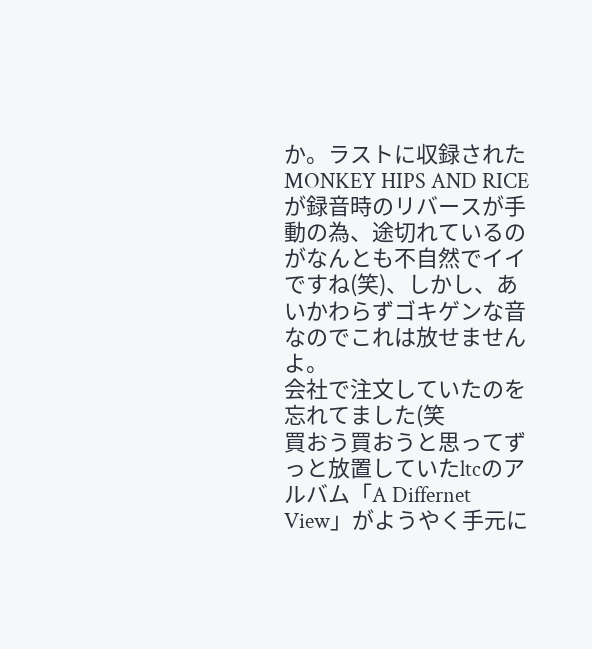か。ラストに収録されたMONKEY HIPS AND RICEが録音時のリバースが手動の為、途切れているのがなんとも不自然でイイですね(笑)、しかし、あいかわらずゴキゲンな音なのでこれは放せませんよ。
会社で注文していたのを忘れてました(笑
買おう買おうと思ってずっと放置していたltcのアルバム「A Differnet View」がようやく手元に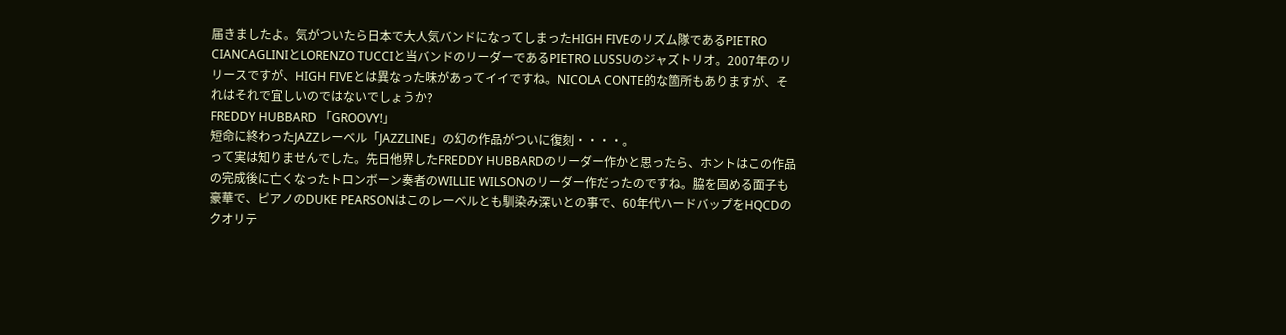届きましたよ。気がついたら日本で大人気バンドになってしまったHIGH FIVEのリズム隊であるPIETRO CIANCAGLINIとLORENZO TUCCIと当バンドのリーダーであるPIETRO LUSSUのジャズトリオ。2007年のリリースですが、HIGH FIVEとは異なった味があってイイですね。NICOLA CONTE的な箇所もありますが、それはそれで宜しいのではないでしょうか?
FREDDY HUBBARD 「GROOVY!」
短命に終わったJAZZレーベル「JAZZLINE」の幻の作品がついに復刻・・・・。
って実は知りませんでした。先日他界したFREDDY HUBBARDのリーダー作かと思ったら、ホントはこの作品の完成後に亡くなったトロンボーン奏者のWILLIE WILSONのリーダー作だったのですね。脇を固める面子も豪華で、ピアノのDUKE PEARSONはこのレーベルとも馴染み深いとの事で、60年代ハードバップをHQCDのクオリテ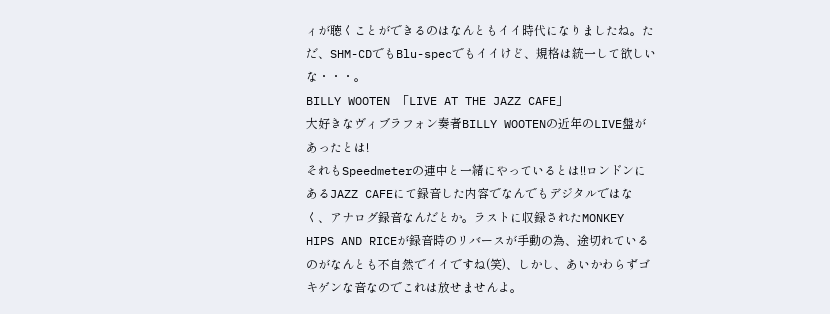ィが聴くことができるのはなんともイイ時代になりましたね。ただ、SHM-CDでもBlu-specでもイイけど、規格は統一して欲しいな・・・。
BILLY WOOTEN 「LIVE AT THE JAZZ CAFE」
大好きなヴィブラフォン奏者BILLY WOOTENの近年のLIVE盤があったとは!
それもSpeedmeterの連中と一緒にやっているとは!!ロンドンにあるJAZZ CAFEにて録音した内容でなんでもデジタルではなく、アナログ録音なんだとか。ラストに収録されたMONKEY HIPS AND RICEが録音時のリバースが手動の為、途切れているのがなんとも不自然でイイですね(笑)、しかし、あいかわらずゴキゲンな音なのでこれは放せませんよ。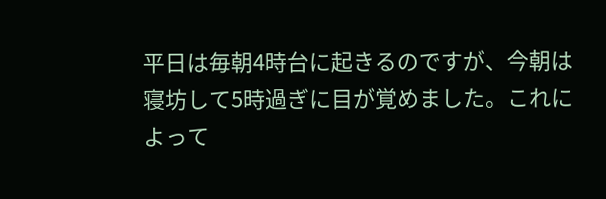平日は毎朝4時台に起きるのですが、今朝は寝坊して5時過ぎに目が覚めました。これによって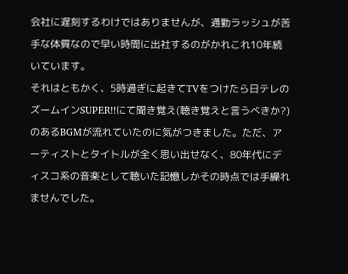会社に遅刻するわけではありませんが、通勤ラッシュが苦手な体質なので早い時間に出社するのがかれこれ10年続いています。
それはともかく、5時過ぎに起きてTVをつけたら日テレのズームインSUPER!!にて聞き覚え(聴き覚えと言うべきか?)のあるBGMが流れていたのに気がつきました。ただ、アーティストとタイトルが全く思い出せなく、80年代にディスコ系の音楽として聴いた記憶しかその時点では手繰れませんでした。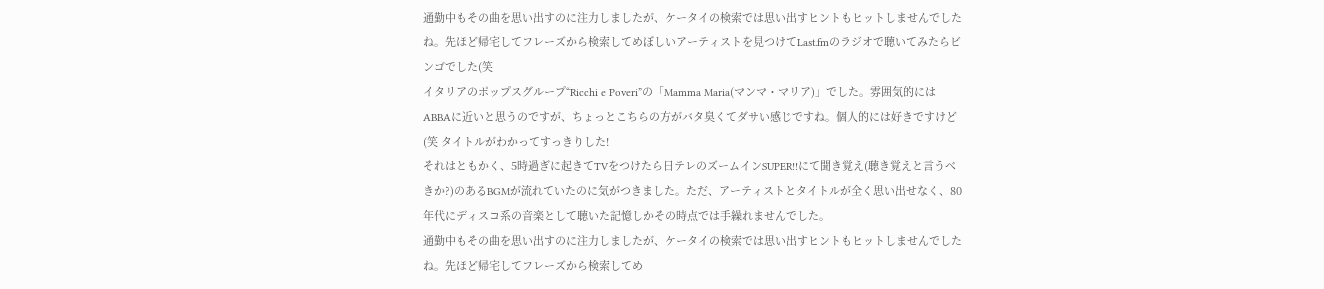通勤中もその曲を思い出すのに注力しましたが、ケータイの検索では思い出すヒントもヒットしませんでしたね。先ほど帰宅してフレーズから検索してめぼしいアーティストを見つけてLast.fmのラジオで聴いてみたらビンゴでした(笑
イタリアのポップスグループ“Ricchi e Poveri”の「Mamma Maria(マンマ・マリア)」でした。雰囲気的にはABBAに近いと思うのですが、ちょっとこちらの方がバタ臭くてダサい感じですね。個人的には好きですけど(笑 タイトルがわかってすっきりした!
それはともかく、5時過ぎに起きてTVをつけたら日テレのズームインSUPER!!にて聞き覚え(聴き覚えと言うべきか?)のあるBGMが流れていたのに気がつきました。ただ、アーティストとタイトルが全く思い出せなく、80年代にディスコ系の音楽として聴いた記憶しかその時点では手繰れませんでした。
通勤中もその曲を思い出すのに注力しましたが、ケータイの検索では思い出すヒントもヒットしませんでしたね。先ほど帰宅してフレーズから検索してめ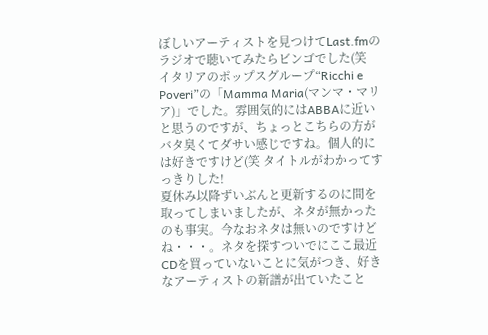ぼしいアーティストを見つけてLast.fmのラジオで聴いてみたらビンゴでした(笑
イタリアのポップスグループ“Ricchi e Poveri”の「Mamma Maria(マンマ・マリア)」でした。雰囲気的にはABBAに近いと思うのですが、ちょっとこちらの方がバタ臭くてダサい感じですね。個人的には好きですけど(笑 タイトルがわかってすっきりした!
夏休み以降ずいぶんと更新するのに間を取ってしまいましたが、ネタが無かったのも事実。今なおネタは無いのですけどね・・・。ネタを探すついでにここ最近CDを買っていないことに気がつき、好きなアーティストの新譜が出ていたこと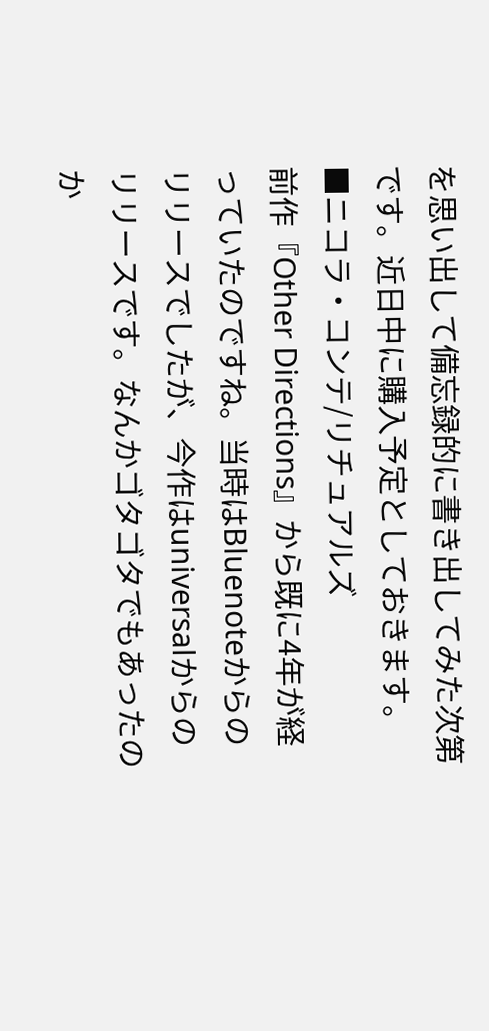を思い出して備忘録的に書き出してみた次第です。近日中に購入予定としておきます。
■ニコラ・コンテ/リチュアルズ
前作『Other Directions』から既に4年が経っていたのですね。当時はBluenoteからのリリースでしたが、今作はuniversalからのリリースです。なんかゴタゴタでもあったのか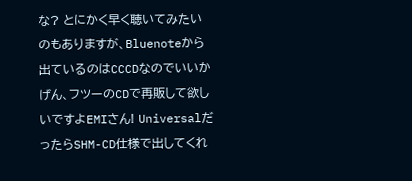な? とにかく早く聴いてみたいのもありますが、Bluenoteから出ているのはCCCDなのでいいかげん、フツーのCDで再販して欲しいですよEMIさん! UniversalだったらSHM-CD仕様で出してくれ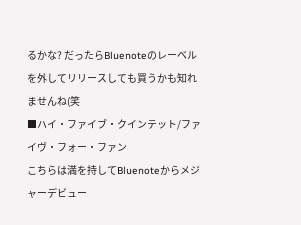るかな? だったらBluenoteのレーベルを外してリリースしても買うかも知れませんね(笑
■ハイ・ファイブ・クインテット/ファイヴ・フォー・ファン
こちらは満を持してBluenoteからメジャーデビュー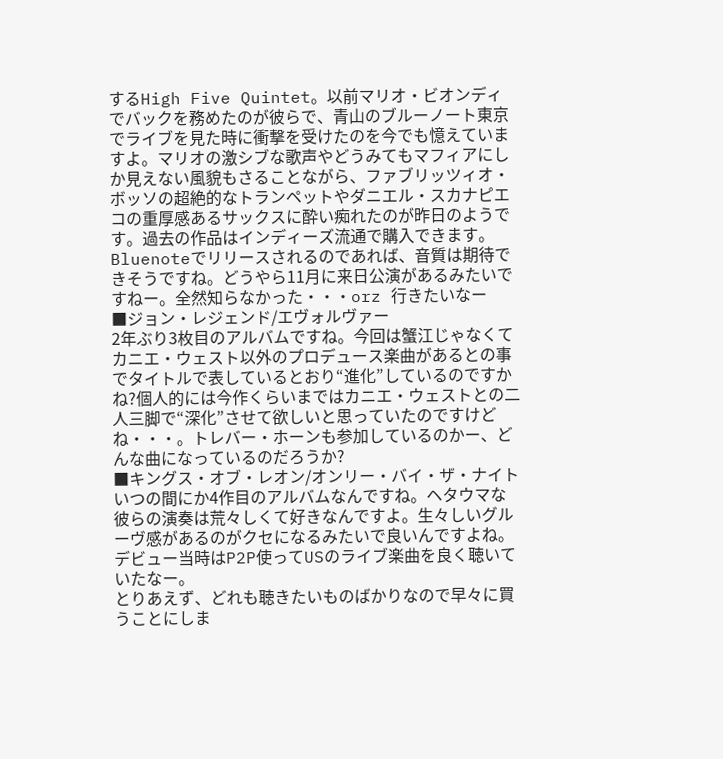するHigh Five Quintet。以前マリオ・ビオンディでバックを務めたのが彼らで、青山のブルーノート東京でライブを見た時に衝撃を受けたのを今でも憶えていますよ。マリオの激シブな歌声やどうみてもマフィアにしか見えない風貌もさることながら、ファブリッツィオ・ボッソの超絶的なトランペットやダニエル・スカナピエコの重厚感あるサックスに酔い痴れたのが昨日のようです。過去の作品はインディーズ流通で購入できます。Bluenoteでリリースされるのであれば、音質は期待できそうですね。どうやら11月に来日公演があるみたいですねー。全然知らなかった・・・orz 行きたいなー
■ジョン・レジェンド/エヴォルヴァー
2年ぶり3枚目のアルバムですね。今回は蟹江じゃなくてカニエ・ウェスト以外のプロデュース楽曲があるとの事でタイトルで表しているとおり“進化”しているのですかね?個人的には今作くらいまではカニエ・ウェストとの二人三脚で“深化”させて欲しいと思っていたのですけどね・・・。トレバー・ホーンも参加しているのかー、どんな曲になっているのだろうか?
■キングス・オブ・レオン/オンリー・バイ・ザ・ナイト
いつの間にか4作目のアルバムなんですね。ヘタウマな彼らの演奏は荒々しくて好きなんですよ。生々しいグルーヴ感があるのがクセになるみたいで良いんですよね。デビュー当時はP2P使ってUSのライブ楽曲を良く聴いていたなー。
とりあえず、どれも聴きたいものばかりなので早々に買うことにしま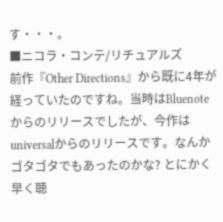す・・・。
■ニコラ・コンテ/リチュアルズ
前作『Other Directions』から既に4年が経っていたのですね。当時はBluenoteからのリリースでしたが、今作はuniversalからのリリースです。なんかゴタゴタでもあったのかな? とにかく早く聴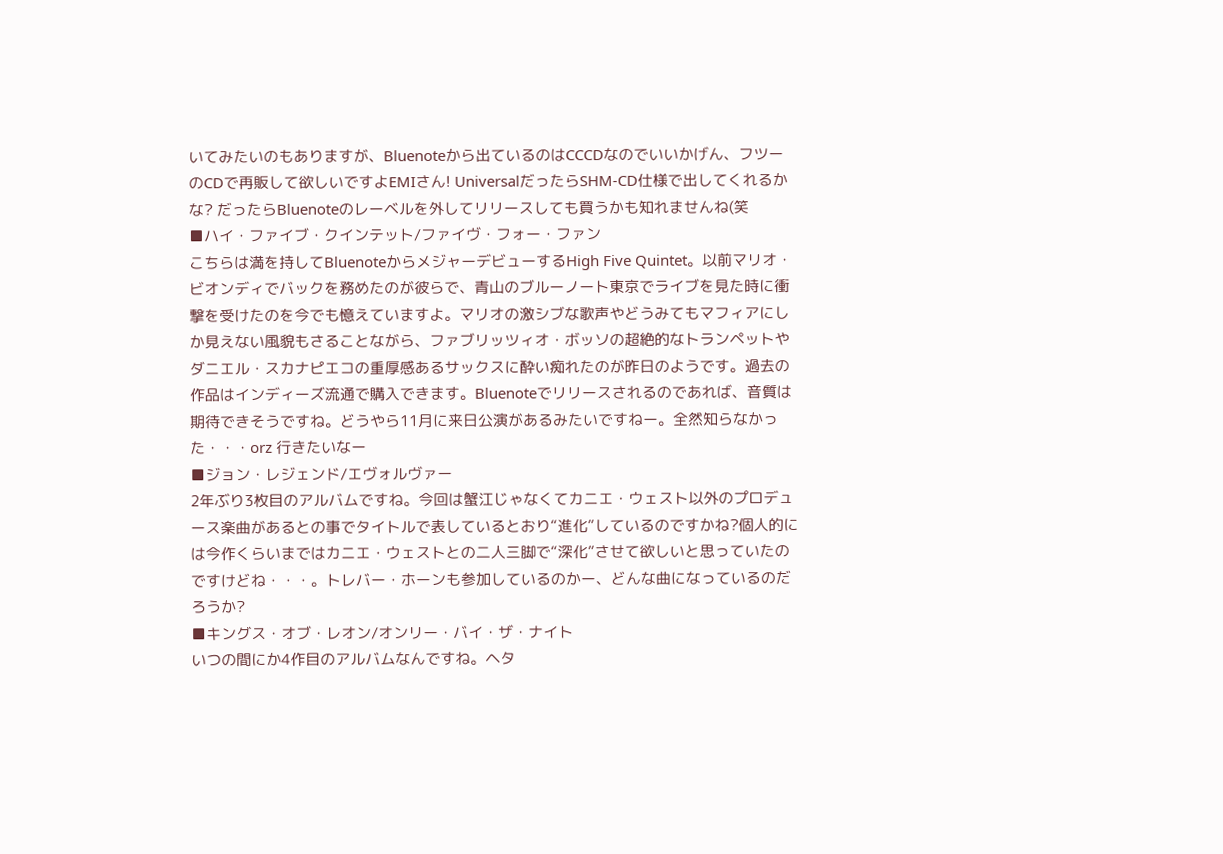いてみたいのもありますが、Bluenoteから出ているのはCCCDなのでいいかげん、フツーのCDで再販して欲しいですよEMIさん! UniversalだったらSHM-CD仕様で出してくれるかな? だったらBluenoteのレーベルを外してリリースしても買うかも知れませんね(笑
■ハイ・ファイブ・クインテット/ファイヴ・フォー・ファン
こちらは満を持してBluenoteからメジャーデビューするHigh Five Quintet。以前マリオ・ビオンディでバックを務めたのが彼らで、青山のブルーノート東京でライブを見た時に衝撃を受けたのを今でも憶えていますよ。マリオの激シブな歌声やどうみてもマフィアにしか見えない風貌もさることながら、ファブリッツィオ・ボッソの超絶的なトランペットやダニエル・スカナピエコの重厚感あるサックスに酔い痴れたのが昨日のようです。過去の作品はインディーズ流通で購入できます。Bluenoteでリリースされるのであれば、音質は期待できそうですね。どうやら11月に来日公演があるみたいですねー。全然知らなかった・・・orz 行きたいなー
■ジョン・レジェンド/エヴォルヴァー
2年ぶり3枚目のアルバムですね。今回は蟹江じゃなくてカニエ・ウェスト以外のプロデュース楽曲があるとの事でタイトルで表しているとおり“進化”しているのですかね?個人的には今作くらいまではカニエ・ウェストとの二人三脚で“深化”させて欲しいと思っていたのですけどね・・・。トレバー・ホーンも参加しているのかー、どんな曲になっているのだろうか?
■キングス・オブ・レオン/オンリー・バイ・ザ・ナイト
いつの間にか4作目のアルバムなんですね。ヘタ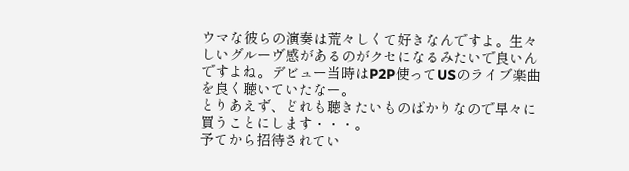ウマな彼らの演奏は荒々しくて好きなんですよ。生々しいグルーヴ感があるのがクセになるみたいで良いんですよね。デビュー当時はP2P使ってUSのライブ楽曲を良く聴いていたなー。
とりあえず、どれも聴きたいものばかりなので早々に買うことにします・・・。
予てから招待されてい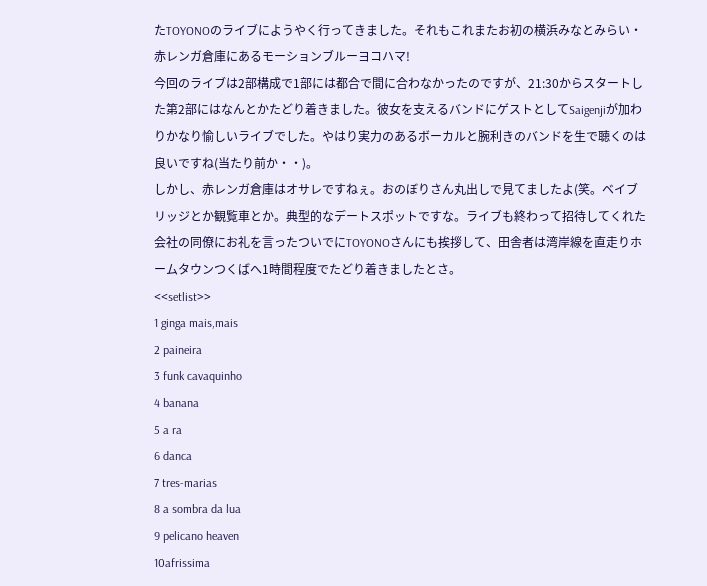たTOYONOのライブにようやく行ってきました。それもこれまたお初の横浜みなとみらい・赤レンガ倉庫にあるモーションブルーヨコハマ!
今回のライブは2部構成で1部には都合で間に合わなかったのですが、21:30からスタートした第2部にはなんとかたどり着きました。彼女を支えるバンドにゲストとしてSaigenjiが加わりかなり愉しいライブでした。やはり実力のあるボーカルと腕利きのバンドを生で聴くのは良いですね(当たり前か・・)。
しかし、赤レンガ倉庫はオサレですねぇ。おのぼりさん丸出しで見てましたよ(笑。ベイブリッジとか観覧車とか。典型的なデートスポットですな。ライブも終わって招待してくれた会社の同僚にお礼を言ったついでにTOYONOさんにも挨拶して、田舎者は湾岸線を直走りホームタウンつくばへ1時間程度でたどり着きましたとさ。
<<setlist>>
1 ginga mais,mais
2 paineira
3 funk cavaquinho
4 banana
5 a ra
6 danca
7 tres-marias
8 a sombra da lua
9 pelicano heaven
10afrissima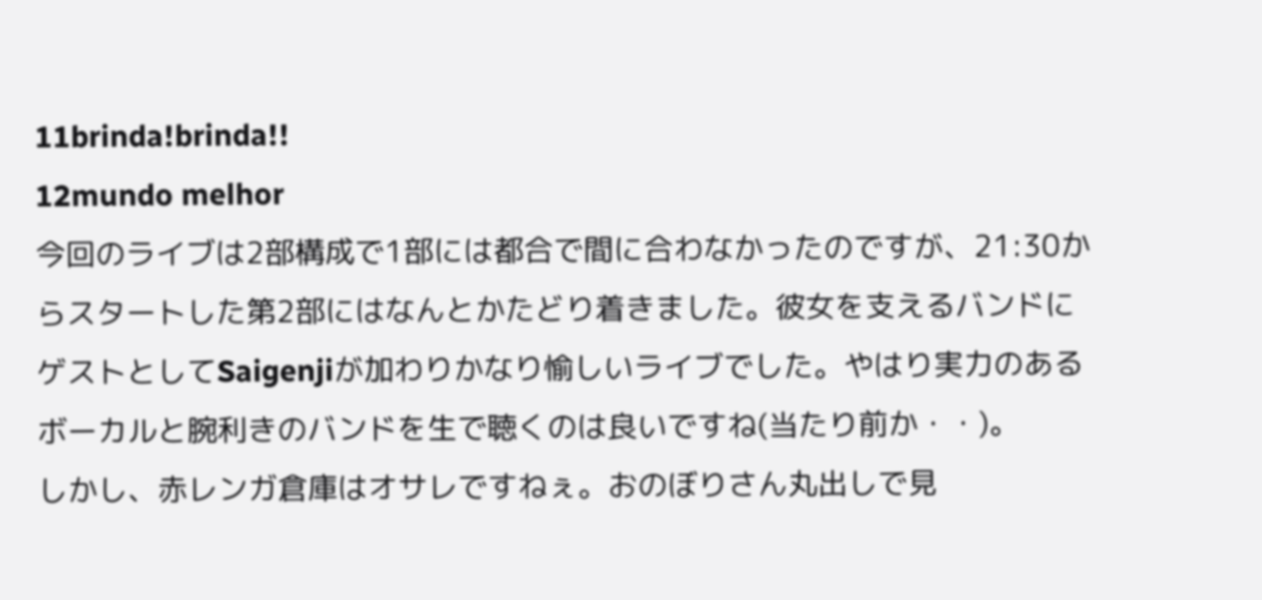11brinda!brinda!!
12mundo melhor
今回のライブは2部構成で1部には都合で間に合わなかったのですが、21:30からスタートした第2部にはなんとかたどり着きました。彼女を支えるバンドにゲストとしてSaigenjiが加わりかなり愉しいライブでした。やはり実力のあるボーカルと腕利きのバンドを生で聴くのは良いですね(当たり前か・・)。
しかし、赤レンガ倉庫はオサレですねぇ。おのぼりさん丸出しで見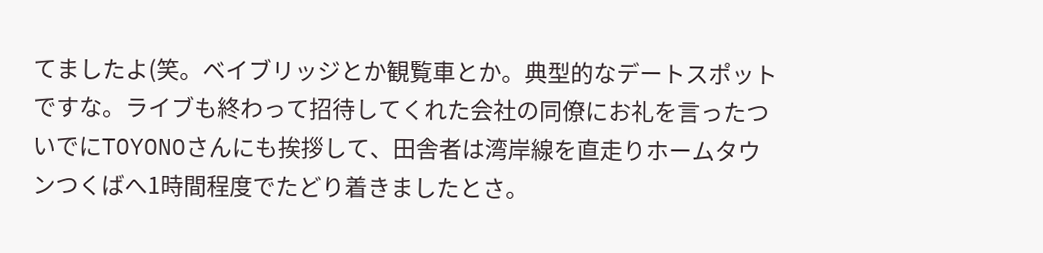てましたよ(笑。ベイブリッジとか観覧車とか。典型的なデートスポットですな。ライブも終わって招待してくれた会社の同僚にお礼を言ったついでにTOYONOさんにも挨拶して、田舎者は湾岸線を直走りホームタウンつくばへ1時間程度でたどり着きましたとさ。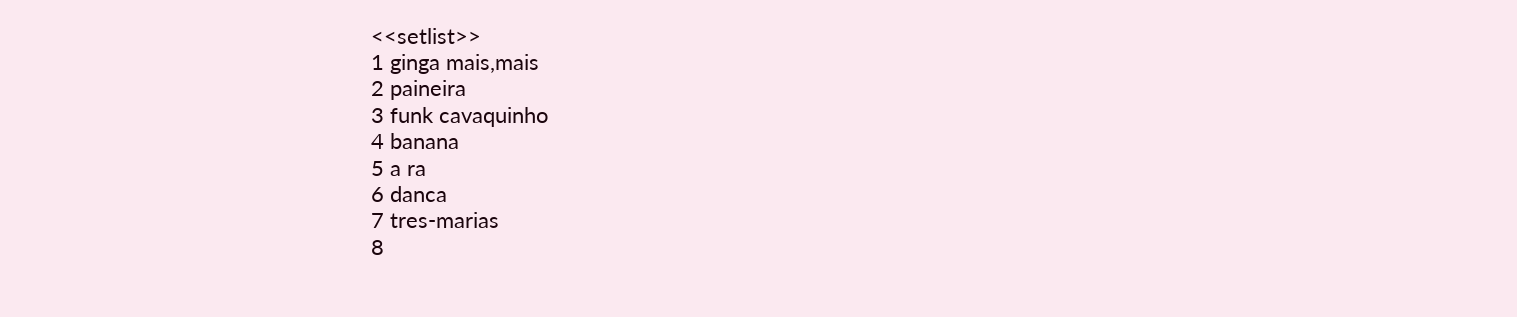<<setlist>>
1 ginga mais,mais
2 paineira
3 funk cavaquinho
4 banana
5 a ra
6 danca
7 tres-marias
8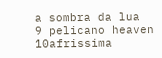a sombra da lua
9 pelicano heaven
10afrissima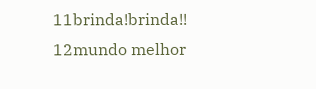11brinda!brinda!!
12mundo melhor